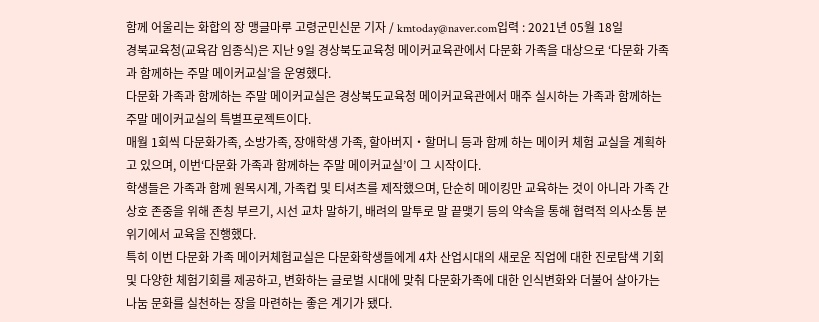함께 어울리는 화합의 장 맹글마루 고령군민신문 기자 / kmtoday@naver.com입력 : 2021년 05월 18일
경북교육청(교육감 임종식)은 지난 9일 경상북도교육청 메이커교육관에서 다문화 가족을 대상으로 ‘다문화 가족과 함께하는 주말 메이커교실’을 운영했다.
다문화 가족과 함께하는 주말 메이커교실은 경상북도교육청 메이커교육관에서 매주 실시하는 가족과 함께하는 주말 메이커교실의 특별프로젝트이다.
매월 1회씩 다문화가족, 소방가족, 장애학생 가족, 할아버지‧할머니 등과 함께 하는 메이커 체험 교실을 계획하고 있으며, 이번‘다문화 가족과 함께하는 주말 메이커교실’이 그 시작이다.
학생들은 가족과 함께 원목시계, 가족컵 및 티셔츠를 제작했으며, 단순히 메이킹만 교육하는 것이 아니라 가족 간 상호 존중을 위해 존칭 부르기, 시선 교차 말하기, 배려의 말투로 말 끝맺기 등의 약속을 통해 협력적 의사소통 분위기에서 교육을 진행했다.
특히 이번 다문화 가족 메이커체험교실은 다문화학생들에게 4차 산업시대의 새로운 직업에 대한 진로탐색 기회 및 다양한 체험기회를 제공하고, 변화하는 글로벌 시대에 맞춰 다문화가족에 대한 인식변화와 더불어 살아가는 나눔 문화를 실천하는 장을 마련하는 좋은 계기가 됐다.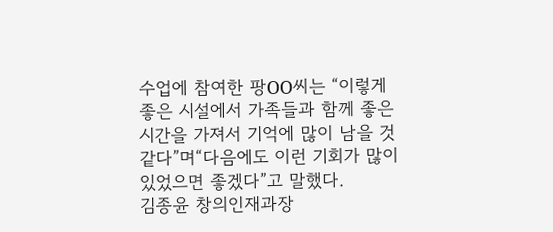수업에 참여한 팡OO씨는 “이렇게 좋은 시설에서 가족들과 함께 좋은 시간을 가져서 기억에 많이 남을 것 같다”며“다음에도 이런 기회가 많이 있었으면 좋겠다”고 말했다.
김종윤 창의인재과장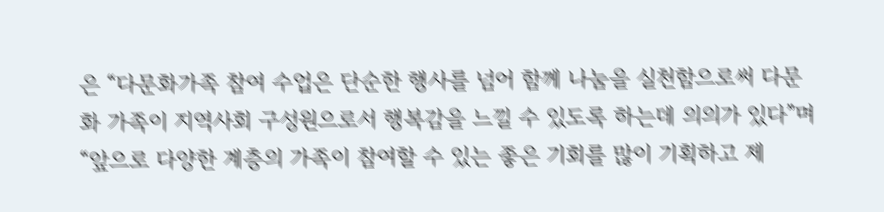은 “다문화가족 참여 수업은 단순한 행사를 넘어 함께 나눔을 실천함으로써 다문화 가족이 지역사회 구성원으로서 행복감을 느낄 수 있도록 하는데 의의가 있다”며“앞으로 다양한 계층의 가족이 참여할 수 있는 좋은 기회를 많이 기획하고 제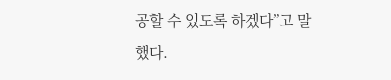공할 수 있도록 하겠다”고 말했다.